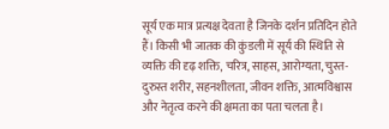सूर्य एक मात्र प्रत्यक्ष देवता है जिनके दर्शन प्रतिदिन होते हैं। किसी भी जातक की कुंडली में सूर्य की स्थिति से व्यक्ति की दृढ़ शक्ति, चरित्र, साहस, आरोग्यता, चुस्त-दुरुस्त शरीर, सहनशीलता, जीवन शक्ति, आत्मविश्वास और नेतृत्व करने की क्षमता का पता चलता है।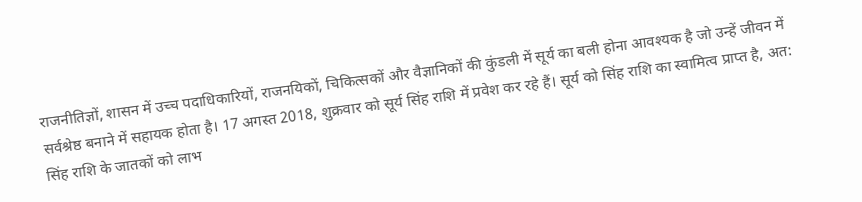राजनीतिज्ञों, शासन में उच्च पदाधिकारियों, राजनयिकों, चिकित्सकों और वैज्ञानिकों की कुंडली में सूर्य का बली होना आवश्यक है जो उन्हें जीवन में सर्वश्रेष्ठ बनाने में सहायक होता है। 17 अगस्त 2018, शुक्रवार को सूर्य सिंह राशि में प्रवेश कर रहे हैं। सूर्य को सिंह राशि का स्वामित्व प्राप्त है, अत: सिंह राशि के जातकों को लाभ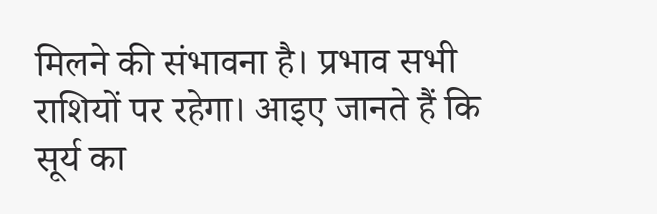मिलने की संभावना है। प्रभाव सभी राशियों पर रहेगा। आइए जानते हैं कि सूर्य का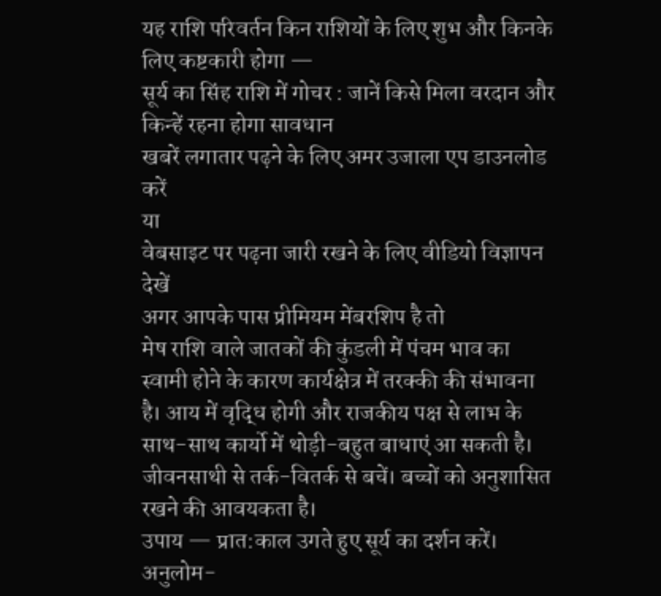यह राशि परिवर्तन किन राशियों के लिए शुभ और किनके लिए कष्टकारी होगा —
सूर्य का सिंह राशि में गोचर : जानें किसे मिला वरदान और किन्हें रहना होगा सावधान
खबरें लगातार पढ़ने के लिए अमर उजाला एप डाउनलोड करें
या
वेबसाइट पर पढ़ना जारी रखने के लिए वीडियो विज्ञापन देखें
अगर आपके पास प्रीमियम मेंबरशिप है तो
मेष राशि वाले जातकों की कुंडली में पंचम भाव का स्वामी होने के कारण कार्यक्षेत्र में तरक्की की संभावना है। आय में वृद्धि होगी और राजकीय पक्ष से लाभ के साथ-साथ कार्यो में थोड़ी-बहुत बाधाएं आ सकती है। जीवनसाथी से तर्क-वितर्क से बचें। बच्चों को अनुशासित रखने की आवयकता है।
उपाय — प्रात:काल उगते हुए सूर्य का दर्शन करें। अनुलोम-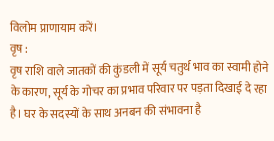विलोम प्राणायाम करें।
वृष :
वृष राशि वाले जातकों की कुंडली में सूर्य चतुर्थ भाव का स्वामी होने के कारण, सूर्य के गोचर का प्रभाव परिवार पर पड़ता दिखाई दे रहा है। घर के सदस्यों के साथ अनबन की संभावना है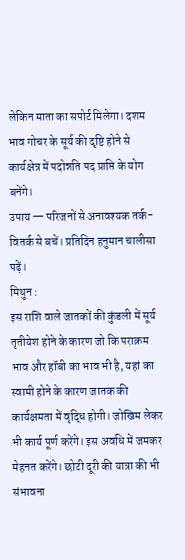लेकिन माता का सपोर्ट मिलेगा। दशम भाव गोचर के सूर्य की दृष्टि होने से कार्यक्षेत्र में पदोन्नति पद प्राप्ति के योग बनेंगे।
उपाय — परिजनों से अनावश्यक तर्क-वितर्क से बचें। प्रतिदिन हनुमान चालीसा पढ़ें।
मिथुन :
इस राशि वाले जातकों की कुंडली में सूर्य तृतीयेश होने के कारण जो कि पराक्रम भाव और हॉबी का भाव भी है, यहां का स्वामी होने के कारण जातक की कार्यक्षमता में वृद्धि होगी। जोखिम लेकर भी कार्य पूर्ण करेंगे। इस अवधि में जमकर मेहनत करेंगे। छोटी दूरी की यात्रा की भी संभावना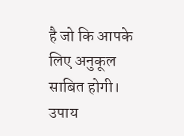है जो कि आपके लिए अनुकूल साबित होगी।
उपाय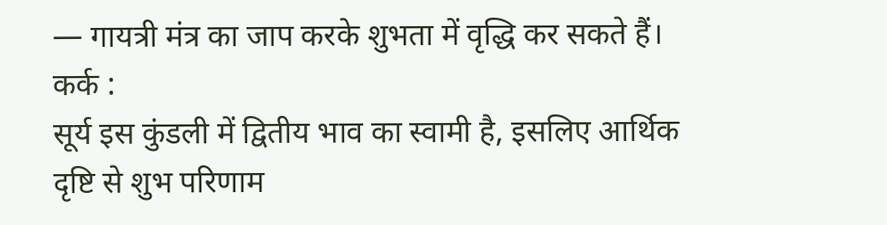— गायत्री मंत्र का जाप करके शुभता में वृद्धि कर सकते हैं।
कर्क :
सूर्य इस कुंडली में द्वितीय भाव का स्वामी है, इसलिए आर्थिक दृष्टि से शुभ परिणाम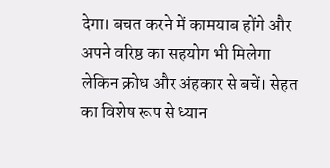देगा। बचत करने में कामयाब होंगे और अपने वरिष्ठ का सहयोग भी मिलेगा लेकिन क्रोध और अंहकार से बचें। सेहत का विशेष रूप से ध्यान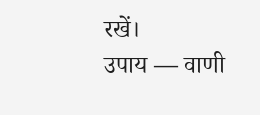रखें।
उपाय — वाणी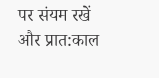पर संयम रखें और प्रात:काल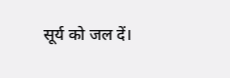सूर्य को जल दें।